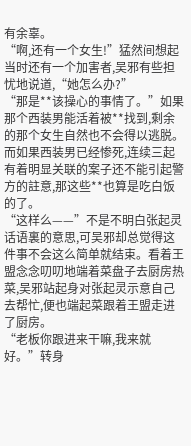有余辜。
“啊,还有一个女生!”猛然间想起当时还有一个加害者,吴邪有些担忧地说道,“她怎么办?”
“那是**该操心的事情了。”如果那个西装男能活着被**找到,剩余的那个女生自然也不会得以逃脱。而如果西装男已经惨死,连续三起有着明显关联的案子还不能引起警方的註意,那这些**也算是吃白饭的了。
“这样么——”不是不明白张起灵话语裏的意思,可吴邪却总觉得这件事不会这么简单就结束。看着王盟念念叨叨地端着菜盘子去厨房热菜,吴邪站起身对张起灵示意自己去帮忙,便也端起菜跟着王盟走进了厨房。
“老板你跟进来干嘛,我来就好。”转身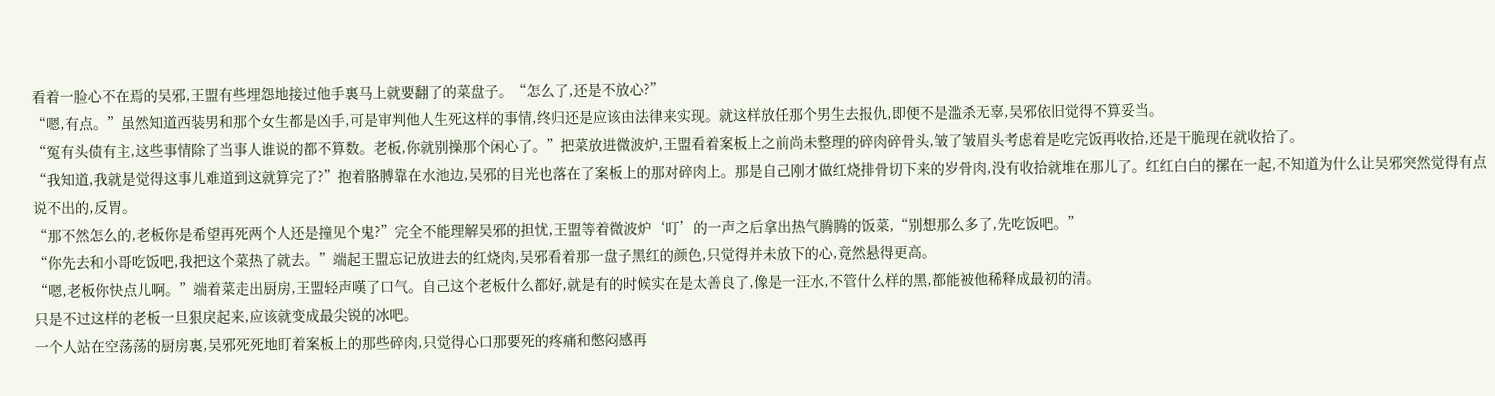看着一脸心不在焉的吴邪,王盟有些埋怨地接过他手裏马上就要翻了的菜盘子。“怎么了,还是不放心?”
“嗯,有点。”虽然知道西装男和那个女生都是凶手,可是审判他人生死这样的事情,终归还是应该由法律来实现。就这样放任那个男生去报仇,即便不是滥杀无辜,吴邪依旧觉得不算妥当。
“冤有头债有主,这些事情除了当事人谁说的都不算数。老板,你就别操那个闲心了。”把菜放进微波炉,王盟看着案板上之前尚未整理的碎肉碎骨头,皱了皱眉头考虑着是吃完饭再收拾,还是干脆现在就收拾了。
“我知道,我就是觉得这事儿难道到这就算完了?”抱着胳膊靠在水池边,吴邪的目光也落在了案板上的那对碎肉上。那是自己刚才做红烧排骨切下来的岁骨肉,没有收拾就堆在那儿了。红红白白的摞在一起,不知道为什么让吴邪突然觉得有点说不出的,反胃。
“那不然怎么的,老板你是希望再死两个人还是撞见个鬼?”完全不能理解吴邪的担忧,王盟等着微波炉‘叮’的一声之后拿出热气腾腾的饭菜,“别想那么多了,先吃饭吧。”
“你先去和小哥吃饭吧,我把这个菜热了就去。”端起王盟忘记放进去的红烧肉,吴邪看着那一盘子黑红的颜色,只觉得并未放下的心,竟然悬得更高。
“嗯,老板你快点儿啊。”端着菜走出厨房,王盟轻声嘆了口气。自己这个老板什么都好,就是有的时候实在是太善良了,像是一汪水,不管什么样的黑,都能被他稀释成最初的清。
只是不过这样的老板一旦狠戾起来,应该就变成最尖锐的冰吧。
一个人站在空荡荡的厨房裏,吴邪死死地盯着案板上的那些碎肉,只觉得心口那要死的疼痛和憋闷感再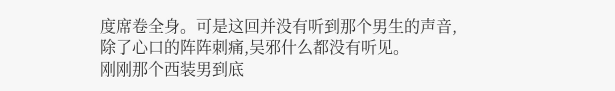度席卷全身。可是这回并没有听到那个男生的声音,除了心口的阵阵刺痛,吴邪什么都没有听见。
刚刚那个西装男到底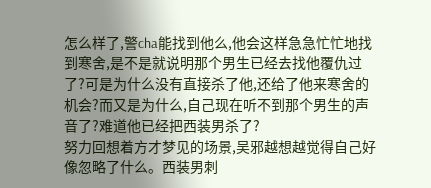怎么样了,警cha能找到他么,他会这样急急忙忙地找到寒舍,是不是就说明那个男生已经去找他覆仇过了?可是为什么没有直接杀了他,还给了他来寒舍的机会?而又是为什么,自己现在听不到那个男生的声音了?难道他已经把西装男杀了?
努力回想着方才梦见的场景,吴邪越想越觉得自己好像忽略了什么。西装男刺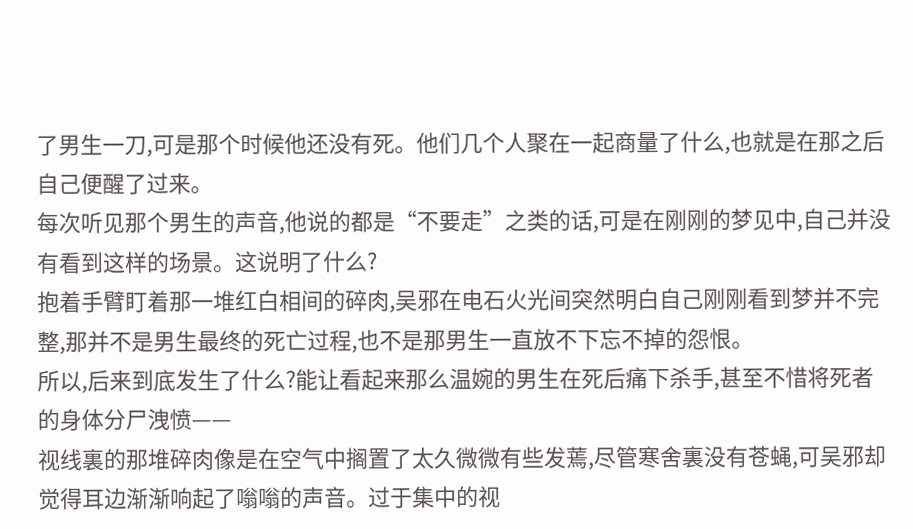了男生一刀,可是那个时候他还没有死。他们几个人聚在一起商量了什么,也就是在那之后自己便醒了过来。
每次听见那个男生的声音,他说的都是“不要走”之类的话,可是在刚刚的梦见中,自己并没有看到这样的场景。这说明了什么?
抱着手臂盯着那一堆红白相间的碎肉,吴邪在电石火光间突然明白自己刚刚看到梦并不完整,那并不是男生最终的死亡过程,也不是那男生一直放不下忘不掉的怨恨。
所以,后来到底发生了什么?能让看起来那么温婉的男生在死后痛下杀手,甚至不惜将死者的身体分尸洩愤——
视线裏的那堆碎肉像是在空气中搁置了太久微微有些发蔫,尽管寒舍裏没有苍蝇,可吴邪却觉得耳边渐渐响起了嗡嗡的声音。过于集中的视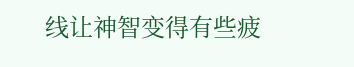线让神智变得有些疲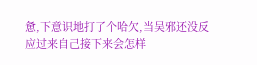惫,下意识地打了个哈欠,当吴邪还没反应过来自己接下来会怎样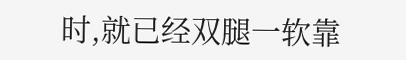时,就已经双腿一软靠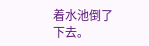着水池倒了下去。